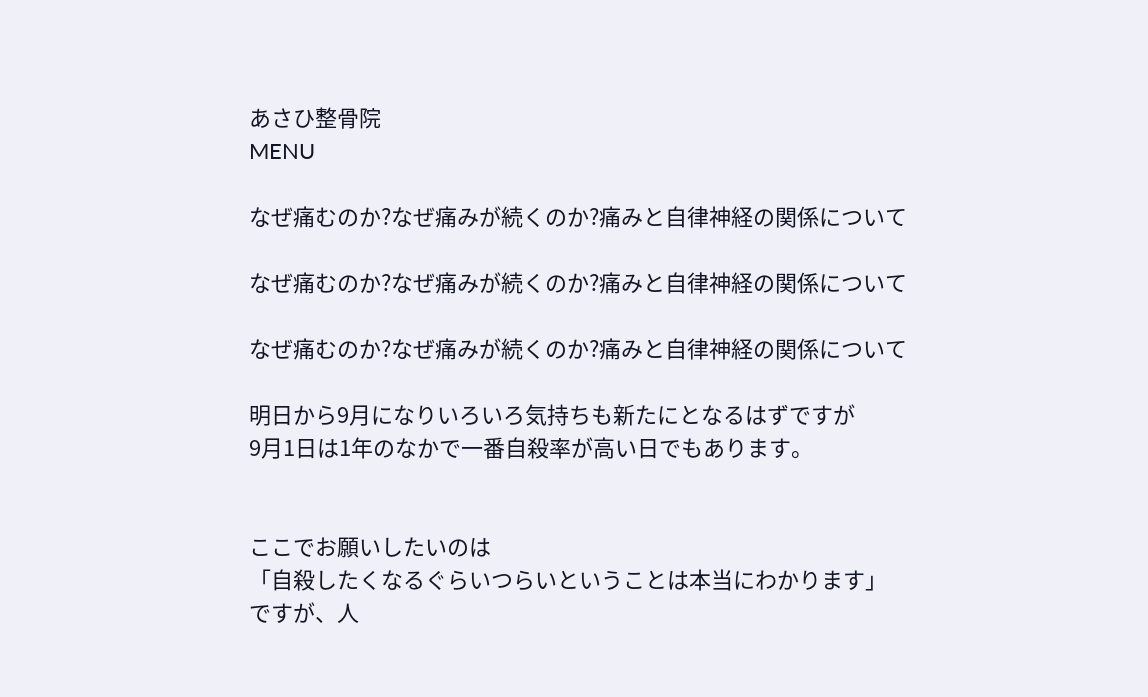あさひ整骨院
MENU

なぜ痛むのか?なぜ痛みが続くのか?痛みと自律神経の関係について

なぜ痛むのか?なぜ痛みが続くのか?痛みと自律神経の関係について

なぜ痛むのか?なぜ痛みが続くのか?痛みと自律神経の関係について

明日から9月になりいろいろ気持ちも新たにとなるはずですが
9月1日は1年のなかで一番自殺率が高い日でもあります。


ここでお願いしたいのは
「自殺したくなるぐらいつらいということは本当にわかります」
ですが、人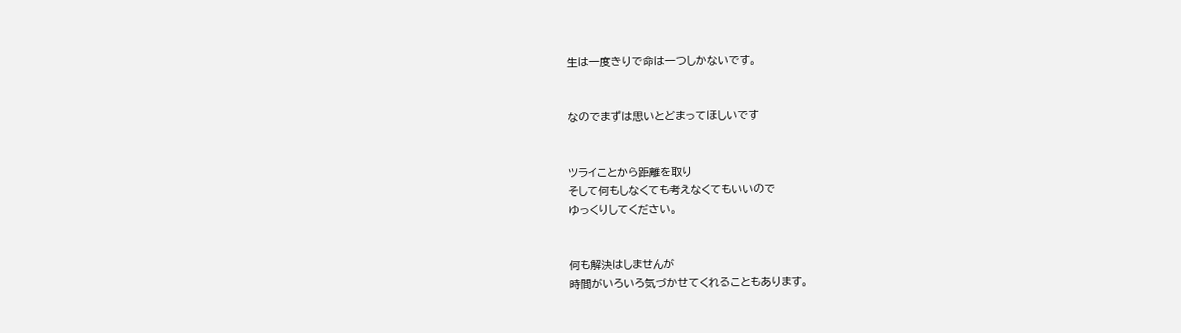生は一度きりで命は一つしかないです。


なのでまずは思いとどまってほしいです


ツライことから距離を取り
そして何もしなくても考えなくてもいいので
ゆっくりしてください。


何も解決はしませんが
時間がいろいろ気づかせてくれることもあります。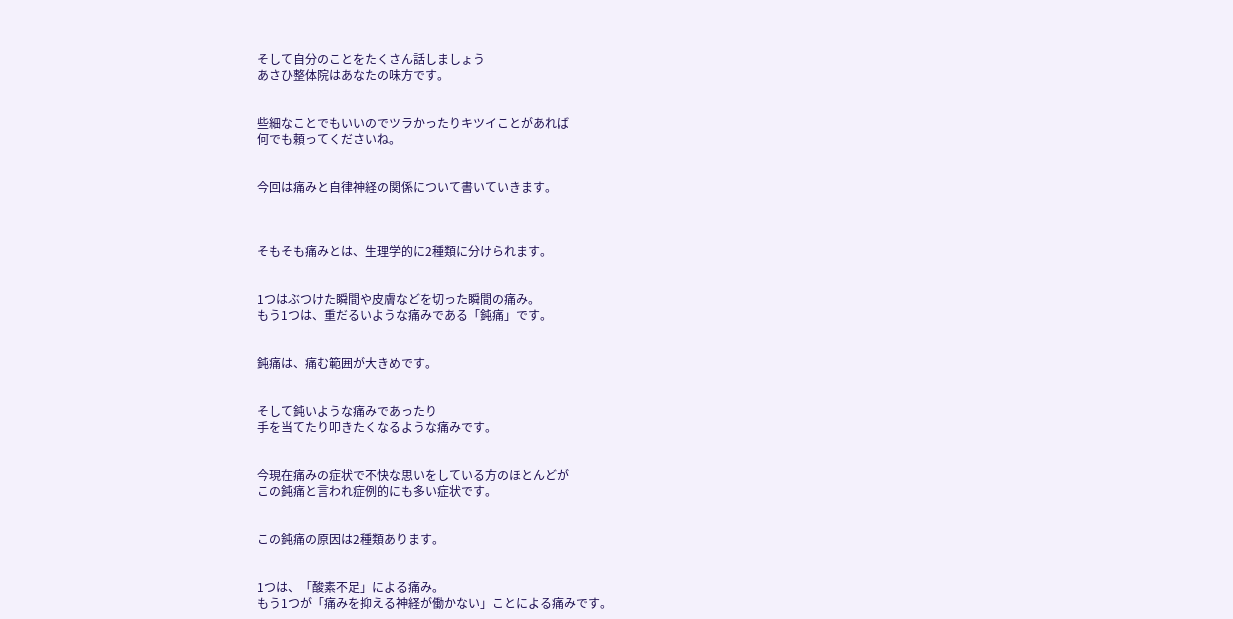そして自分のことをたくさん話しましょう
あさひ整体院はあなたの味方です。


些細なことでもいいのでツラかったりキツイことがあれば
何でも頼ってくださいね。


今回は痛みと自律神経の関係について書いていきます。



そもそも痛みとは、生理学的に2種類に分けられます。


1つはぶつけた瞬間や皮膚などを切った瞬間の痛み。
もう1つは、重だるいような痛みである「鈍痛」です。


鈍痛は、痛む範囲が大きめです。


そして鈍いような痛みであったり
手を当てたり叩きたくなるような痛みです。


今現在痛みの症状で不快な思いをしている方のほとんどが
この鈍痛と言われ症例的にも多い症状です。


この鈍痛の原因は2種類あります。


1つは、「酸素不足」による痛み。
もう1つが「痛みを抑える神経が働かない」ことによる痛みです。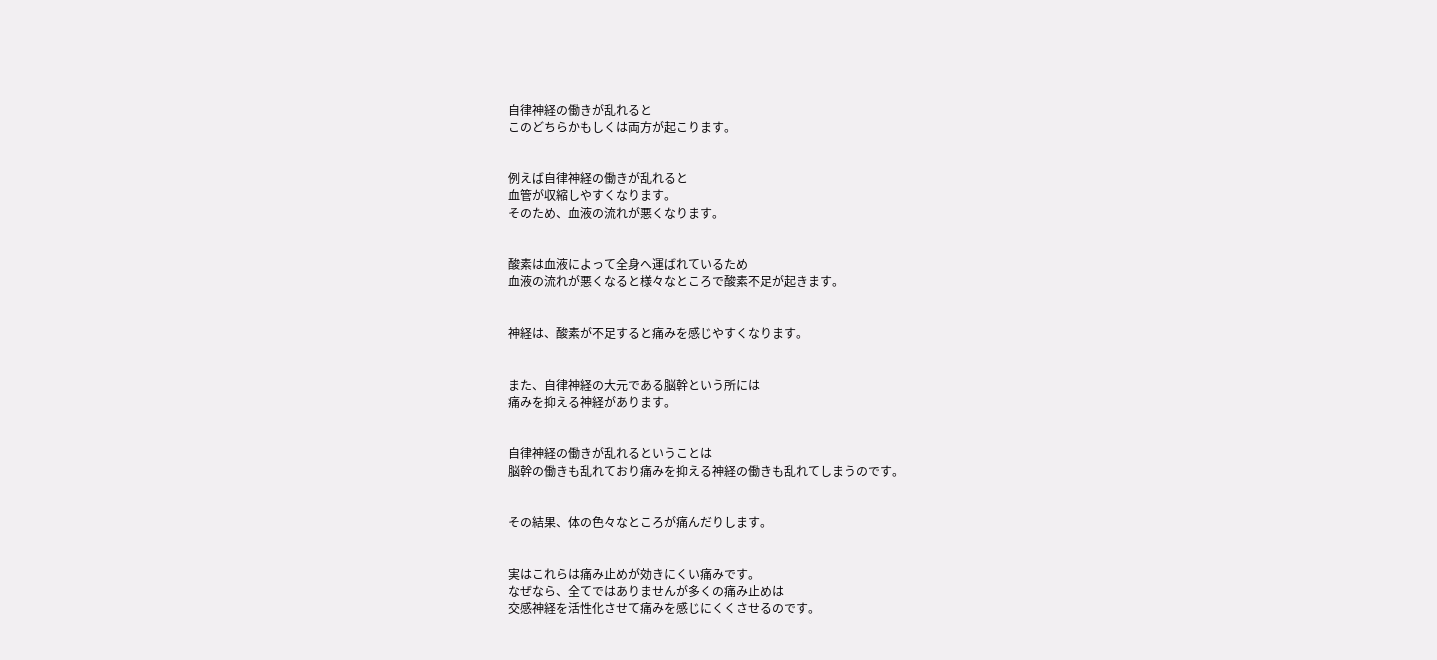自律神経の働きが乱れると
このどちらかもしくは両方が起こります。


例えば自律神経の働きが乱れると
血管が収縮しやすくなります。
そのため、血液の流れが悪くなります。


酸素は血液によって全身へ運ばれているため
血液の流れが悪くなると様々なところで酸素不足が起きます。


神経は、酸素が不足すると痛みを感じやすくなります。


また、自律神経の大元である脳幹という所には
痛みを抑える神経があります。


自律神経の働きが乱れるということは
脳幹の働きも乱れており痛みを抑える神経の働きも乱れてしまうのです。


その結果、体の色々なところが痛んだりします。


実はこれらは痛み止めが効きにくい痛みです。
なぜなら、全てではありませんが多くの痛み止めは
交感神経を活性化させて痛みを感じにくくさせるのです。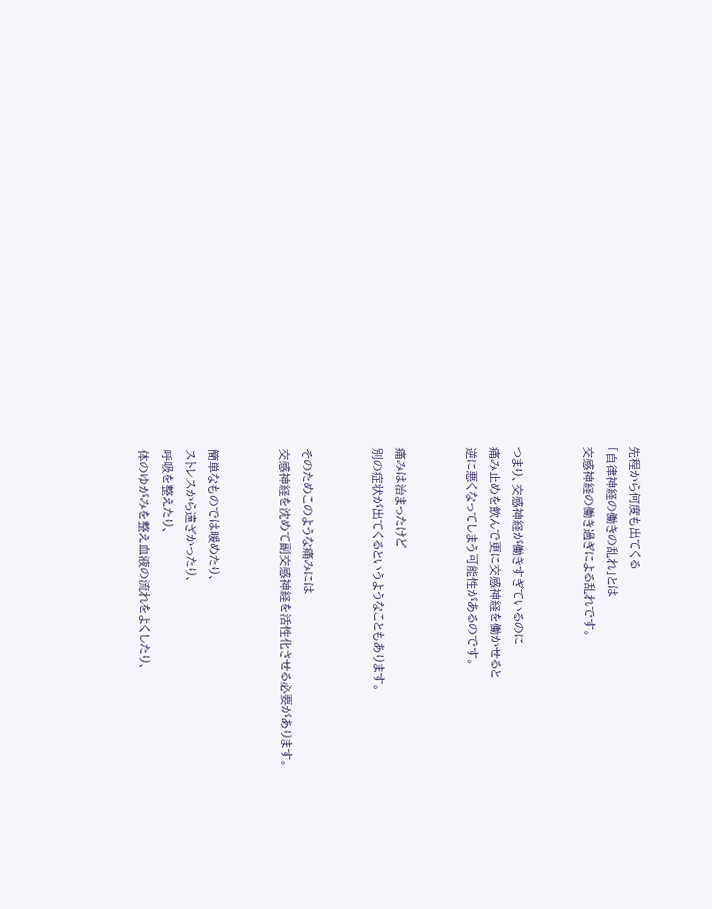先程から何度も出てくる
「自律神経の働きの乱れ」とは
交感神経の働き過ぎによる乱れです。


つまり、交感神経が働きすぎているのに
痛み止めを飲んで更に交感神経を働かせると
逆に悪くなってしまう可能性があるのです。


痛みは治まったけど
別の症状が出てくるというようなこともあります。


そのためこのような痛みには
交感神経を沈めて副交感神経を活性化させる必要があります。


簡単なものでは暖めたり、
ストレスから遠ざかったり、
呼吸を整えたり、
体のゆがみを整え血液の流れをよくしたり、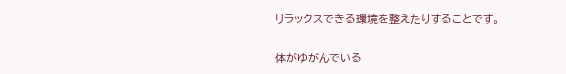リラックスできる環境を整えたりすることです。


体がゆがんでいる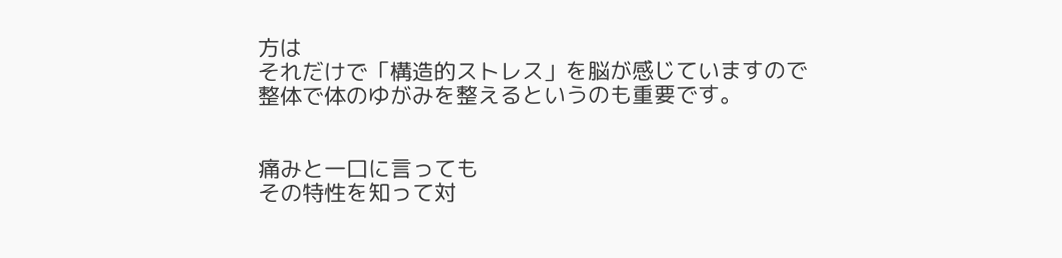方は
それだけで「構造的ストレス」を脳が感じていますので
整体で体のゆがみを整えるというのも重要です。


痛みと一口に言っても
その特性を知って対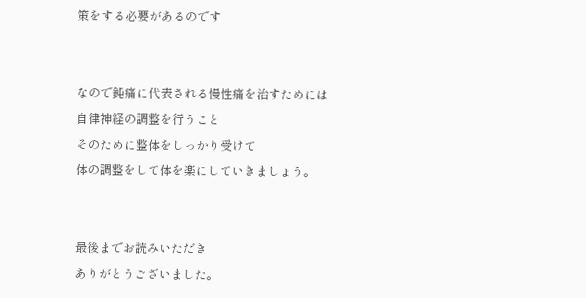策をする必要があるのです


なので鈍痛に代表される慢性痛を治すためには
自律神経の調整を行うこと
そのために整体をしっかり受けて
体の調整をして体を楽にしていきましょう。


最後までお読みいただき
ありがとうございました。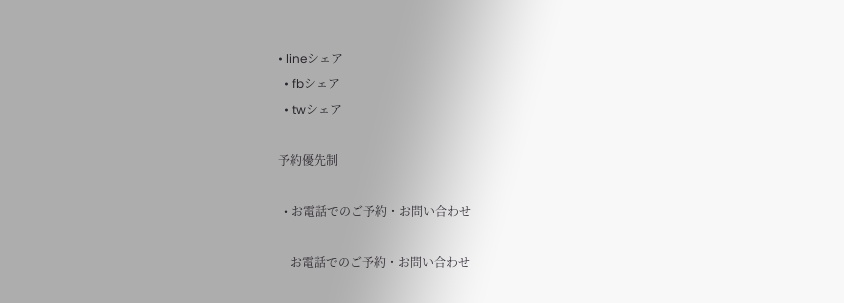• lineシェア
  • fbシェア
  • twシェア

予約優先制

  • お電話でのご予約・お問い合わせ

    お電話でのご予約・お問い合わせ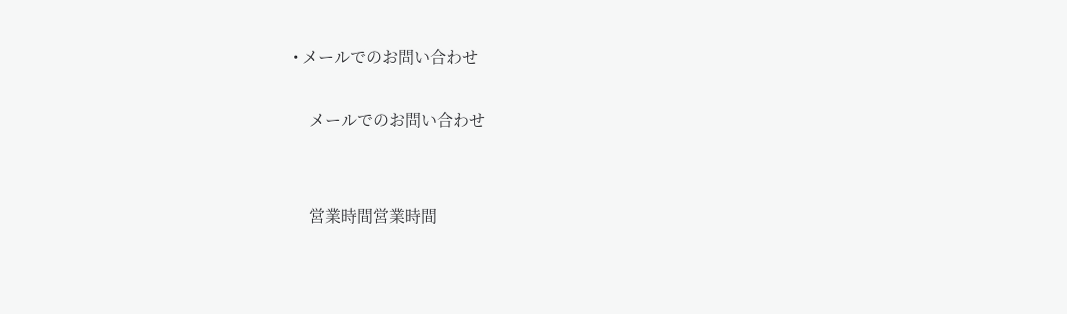• メールでのお問い合わせ

    メールでのお問い合わせ


    営業時間営業時間